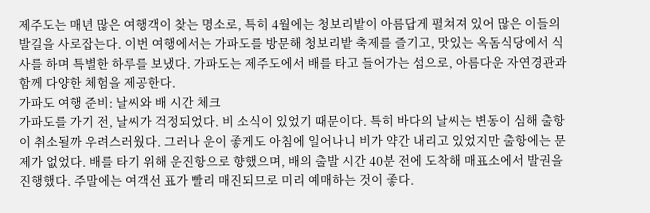제주도는 매년 많은 여행객이 찾는 명소로, 특히 4월에는 청보리밭이 아름답게 펼쳐져 있어 많은 이들의 발길을 사로잡는다. 이번 여행에서는 가파도를 방문해 청보리밭 축제를 즐기고, 맛있는 옥돔식당에서 식사를 하며 특별한 하루를 보냈다. 가파도는 제주도에서 배를 타고 들어가는 섬으로, 아름다운 자연경관과 함께 다양한 체험을 제공한다.
가파도 여행 준비: 날씨와 배 시간 체크
가파도를 가기 전, 날씨가 걱정되었다. 비 소식이 있었기 때문이다. 특히 바다의 날씨는 변동이 심해 출항이 취소될까 우려스러웠다. 그러나 운이 좋게도 아침에 일어나니 비가 약간 내리고 있었지만 출항에는 문제가 없었다. 배를 타기 위해 운진항으로 향했으며, 배의 출발 시간 40분 전에 도착해 매표소에서 발권을 진행했다. 주말에는 여객선 표가 빨리 매진되므로 미리 예매하는 것이 좋다.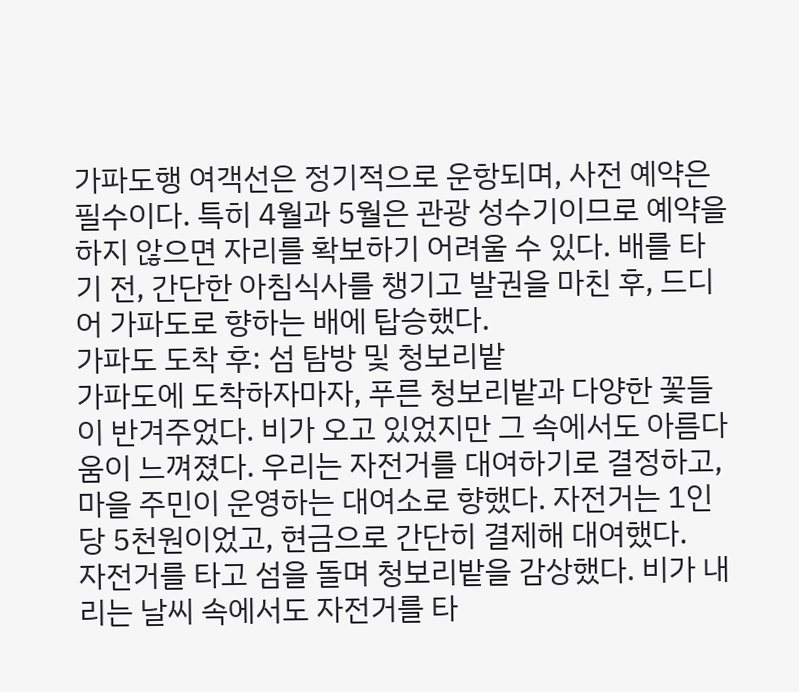가파도행 여객선은 정기적으로 운항되며, 사전 예약은 필수이다. 특히 4월과 5월은 관광 성수기이므로 예약을 하지 않으면 자리를 확보하기 어려울 수 있다. 배를 타기 전, 간단한 아침식사를 챙기고 발권을 마친 후, 드디어 가파도로 향하는 배에 탑승했다.
가파도 도착 후: 섬 탐방 및 청보리밭
가파도에 도착하자마자, 푸른 청보리밭과 다양한 꽃들이 반겨주었다. 비가 오고 있었지만 그 속에서도 아름다움이 느껴졌다. 우리는 자전거를 대여하기로 결정하고, 마을 주민이 운영하는 대여소로 향했다. 자전거는 1인당 5천원이었고, 현금으로 간단히 결제해 대여했다.
자전거를 타고 섬을 돌며 청보리밭을 감상했다. 비가 내리는 날씨 속에서도 자전거를 타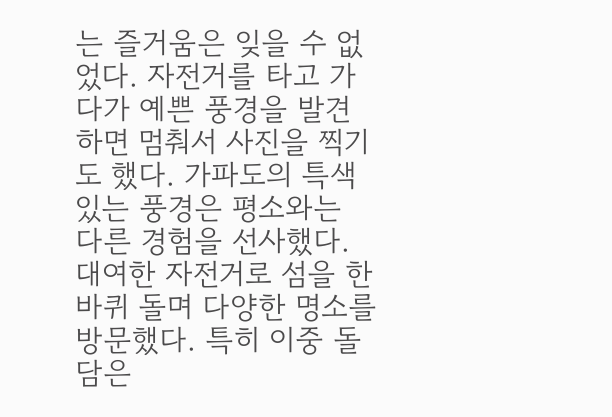는 즐거움은 잊을 수 없었다. 자전거를 타고 가다가 예쁜 풍경을 발견하면 멈춰서 사진을 찍기도 했다. 가파도의 특색 있는 풍경은 평소와는 다른 경험을 선사했다.
대여한 자전거로 섬을 한 바퀴 돌며 다양한 명소를 방문했다. 특히 이중 돌담은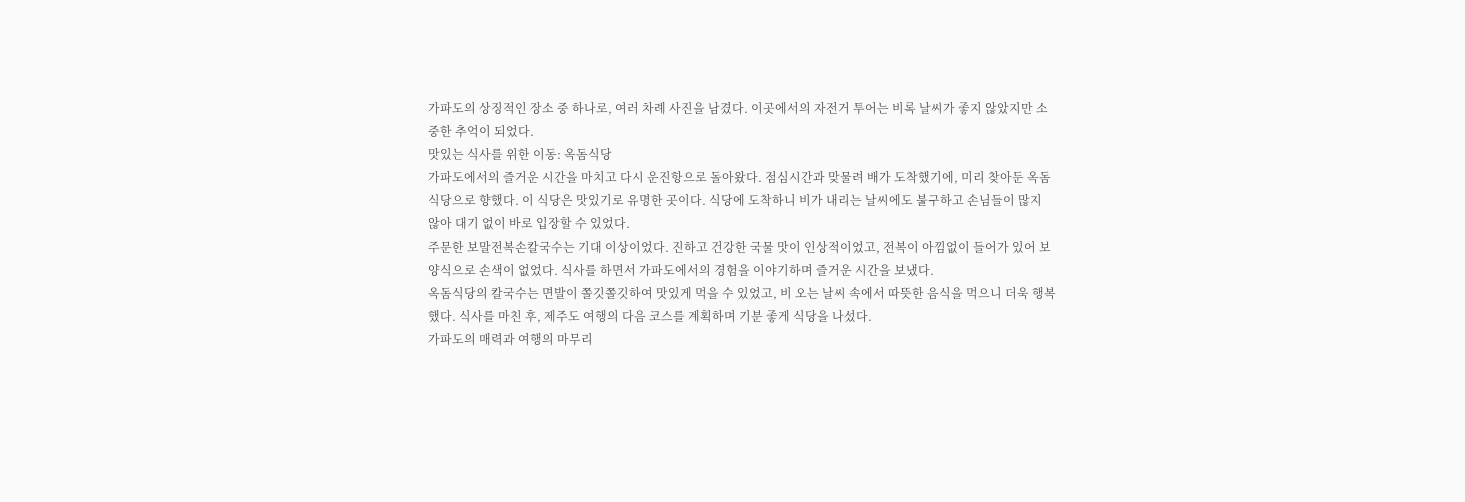가파도의 상징적인 장소 중 하나로, 여러 차례 사진을 남겼다. 이곳에서의 자전거 투어는 비록 날씨가 좋지 않았지만 소중한 추억이 되었다.
맛있는 식사를 위한 이동: 옥돔식당
가파도에서의 즐거운 시간을 마치고 다시 운진항으로 돌아왔다. 점심시간과 맞물려 배가 도착했기에, 미리 찾아둔 옥돔식당으로 향했다. 이 식당은 맛있기로 유명한 곳이다. 식당에 도착하니 비가 내리는 날씨에도 불구하고 손님들이 많지 않아 대기 없이 바로 입장할 수 있었다.
주문한 보말전복손칼국수는 기대 이상이었다. 진하고 건강한 국물 맛이 인상적이었고, 전복이 아낌없이 들어가 있어 보양식으로 손색이 없었다. 식사를 하면서 가파도에서의 경험을 이야기하며 즐거운 시간을 보냈다.
옥돔식당의 칼국수는 면발이 쫄깃쫄깃하여 맛있게 먹을 수 있었고, 비 오는 날씨 속에서 따뜻한 음식을 먹으니 더욱 행복했다. 식사를 마친 후, 제주도 여행의 다음 코스를 계획하며 기분 좋게 식당을 나섰다.
가파도의 매력과 여행의 마무리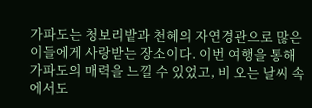가파도는 청보리밭과 천혜의 자연경관으로 많은 이들에게 사랑받는 장소이다. 이번 여행을 통해 가파도의 매력을 느낄 수 있었고, 비 오는 날씨 속에서도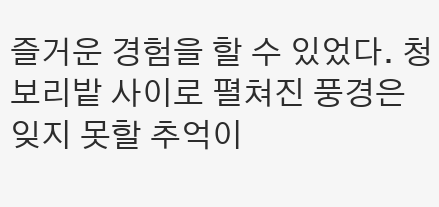즐거운 경험을 할 수 있었다. 청보리밭 사이로 펼쳐진 풍경은 잊지 못할 추억이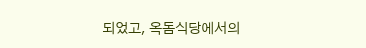되었고, 옥돔식당에서의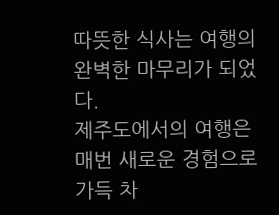따뜻한 식사는 여행의 완벽한 마무리가 되었다.
제주도에서의 여행은 매번 새로운 경험으로 가득 차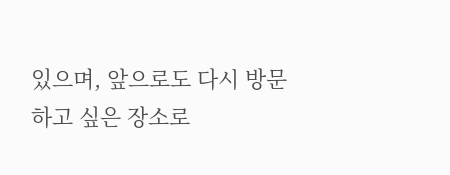있으며, 앞으로도 다시 방문하고 싶은 장소로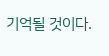기억될 것이다.